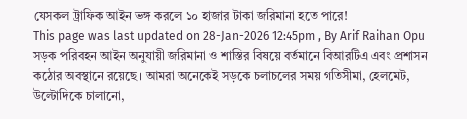যেসকল ট্রাফিক আইন ভঙ্গ করলে ১০ হাজার টাকা জরিমানা হতে পারে!
This page was last updated on 28-Jan-2026 12:45pm , By Arif Raihan Opu
সড়ক পরিবহন আইন অনুযায়ী জরিমানা ও শাস্তির বিষয়ে বর্তমানে বিআরটিএ এবং প্রশাসন কঠোর অবস্থানে রয়েছে। আমরা অনেকেই সড়কে চলাচলের সময় গতিসীমা, হেলমেট, উল্টোদিকে চালানো,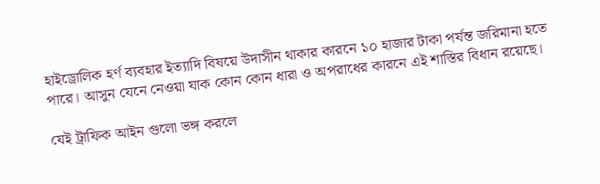হাইড্রোলিক হর্ণ ব্যবহার ইত্যাদি বিষয়ে উদাসীন থাকার কারনে ১০ হাজার টাকা পর্যন্ত জরিমানা হতে পারে। আসুন যেনে নেওয়া যাক কোন কোন ধারা ও অপরাধের কারনে এই শাস্তির বিধান রয়েছে।

যেই ট্রাফিক আইন গুলো ভঙ্গ করলে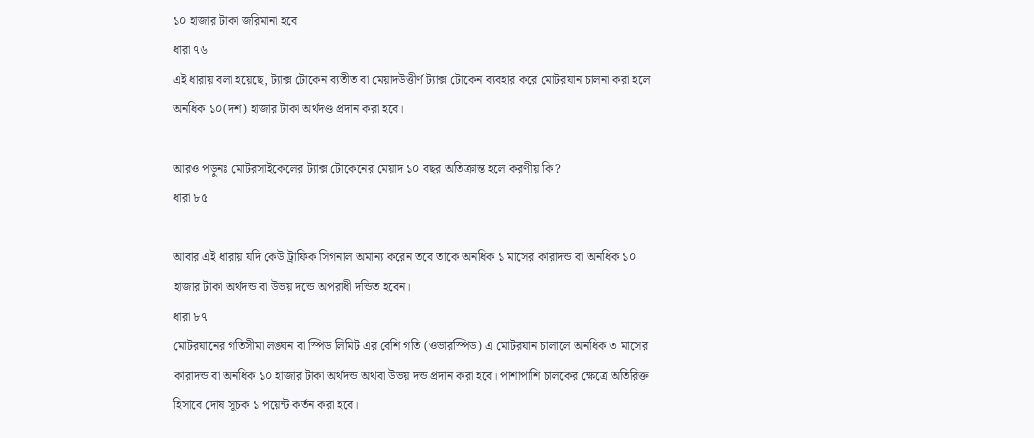১০ হাজার টাকা জরিমানা হবে
ধারা ৭৬
এই ধারায় বলা হয়েছে, ট্যাক্স টোকেন ব্যতীত বা মেয়াদউত্তীর্ণ ট্যাক্স টোকেন ব্যবহার করে মোটরযান চালনা করা হলে অনধিক ১০(দশ) হাজার টাকা অর্থদণ্ড প্রদান করা হবে।

আরও পড়ুনঃ মোটরসাইকেলের ট্যাক্স টোকেনের মেয়াদ ১০ বছর অতিক্রান্ত হলে করণীয় কি?
ধারা ৮৫

আবার এই ধারায় যদি কেউ ট্রাফিক সিগনাল অমান্য করেন তবে তাকে অনধিক ১ মাসের কারাদন্ড বা অনধিক ১০ হাজার টাকা অর্থদন্ড বা উভয় দন্ডে অপরাধী দন্ডিত হবেন।
ধারা ৮৭
মোটরযানের গতিসীমা লঙ্ঘন বা স্পিড লিমিট এর বেশি গতি (ওভারস্পিড) এ মোটরযান চালালে অনধিক ৩ মাসের কারাদন্ড বা অনধিক ১০ হাজার টাকা অর্থদন্ড অথবা উভয় দন্ড প্রদান করা হবে। পাশাপাশি চালকের ক্ষেত্রে অতিরিক্ত হিসাবে দোষ সূচক ১ পয়েন্ট কর্তন করা হবে।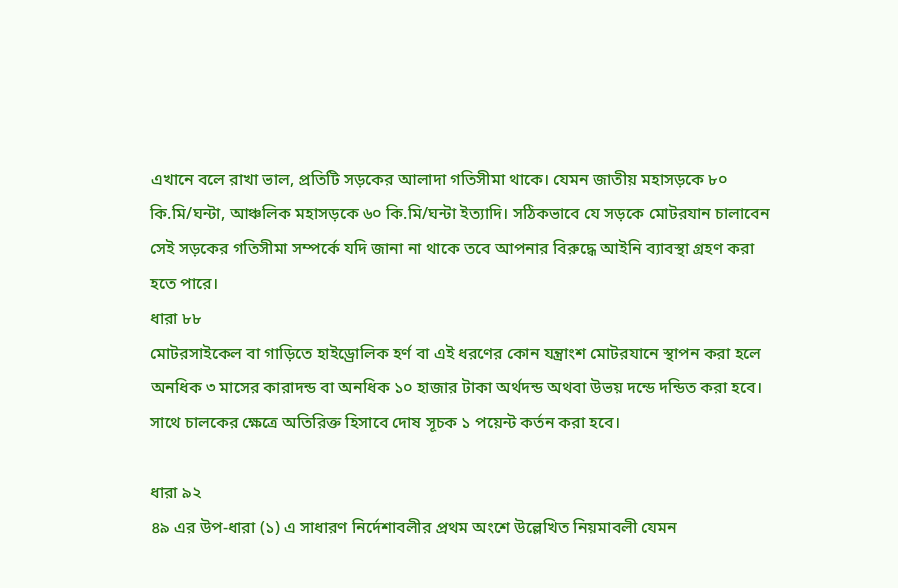এখানে বলে রাখা ভাল, প্রতিটি সড়কের আলাদা গতিসীমা থাকে। যেমন জাতীয় মহাসড়কে ৮০ কি.মি/ঘন্টা, আঞ্চলিক মহাসড়কে ৬০ কি.মি/ঘন্টা ইত্যাদি। সঠিকভাবে যে সড়কে মোটরযান চালাবেন সেই সড়কের গতিসীমা সম্পর্কে যদি জানা না থাকে তবে আপনার বিরুদ্ধে আইনি ব্যাবস্থা গ্রহণ করা হতে পারে।
ধারা ৮৮
মোটরসাইকেল বা গাড়িতে হাইড্রোলিক হর্ণ বা এই ধরণের কোন যন্ত্রাংশ মোটরযানে স্থাপন করা হলে অনধিক ৩ মাসের কারাদন্ড বা অনধিক ১০ হাজার টাকা অর্থদন্ড অথবা উভয় দন্ডে দন্ডিত করা হবে। সাথে চালকের ক্ষেত্রে অতিরিক্ত হিসাবে দোষ সূচক ১ পয়েন্ট কর্তন করা হবে।

ধারা ৯২
৪৯ এর উপ-ধারা (১) এ সাধারণ নির্দেশাবলীর প্রথম অংশে উল্লেখিত নিয়মাবলী যেমন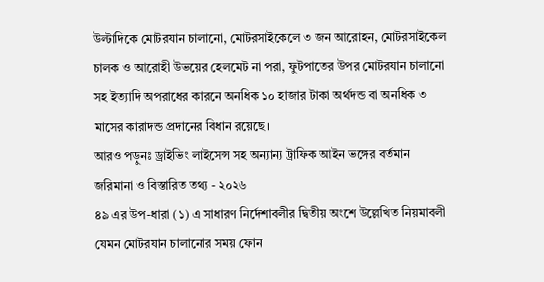উল্টাদিকে মোটরযান চালানো, মোটরসাইকেলে ৩ জন আরোহন, মোটরসাইকেল চালক ও আরোহী উভয়ের হেলমেট না পরা, ফুটপাতের উপর মোটরযান চালানো সহ ইত্যাদি অপরাধের কারনে অনধিক ১০ হাজার টাকা অর্থদন্ড বা অনধিক ৩ মাসের কারাদন্ড প্রদানের বিধান রয়েছে।
আরও পড়ুনঃ ড্রাইভিং লাইসেন্স সহ অন্যান্য ট্রাফিক আইন ভঙ্গের বর্তমান জরিমানা ও বিস্তারিত তথ্য - ২০২৬
৪৯ এর উপ-ধারা (১) এ সাধারণ নির্দেশাবলীর দ্বিতীয় অংশে উল্লেখিত নিয়মাবলী যেমন মোটরযান চালানোর সময় ফোন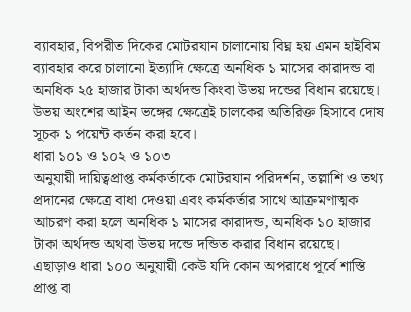ব্যাবহার, বিপরীত দিকের মোটরযান চালানোয় বিঘ্ন হয় এমন হাইবিম ব্যাবহার করে চালানো ইত্যাদি ক্ষেত্রে অনধিক ১ মাসের কারাদন্ড বা অনধিক ২৫ হাজার টাকা অর্থদন্ড কিংবা উভয় দন্ডের বিধান রয়েছে। উভয় অংশের আইন ভঙ্গের ক্ষেত্রেই চালকের অতিরিক্ত হিসাবে দোষ সূচক ১ পয়েন্ট কর্তন করা হবে।
ধারা ১০১ ও ১০২ ও ১০৩
অনুযায়ী দায়িত্বপ্রাপ্ত কর্মকর্তাকে মোটরযান পরিদর্শন, তল্লাশি ও তথ্য প্রদানের ক্ষেত্রে বাধা দেওয়া এবং কর্মকর্তার সাথে আক্রমণাত্মক আচরণ করা হলে অনধিক ১ মাসের কারাদন্ড, অনধিক ১০ হাজার টাকা অর্থদন্ড অথবা উভয় দন্ডে দন্ডিত করার বিধান রয়েছে।
এছাড়াও ধারা ১০০ অনুযায়ী কেউ যদি কোন অপরাধে পূর্বে শাস্তি প্রাপ্ত বা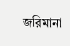জরিমানা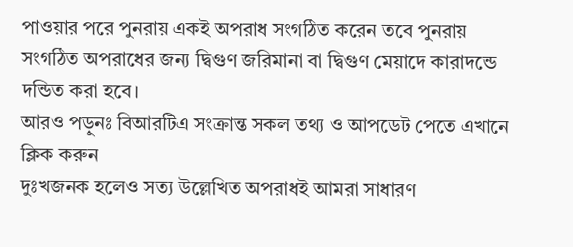পাওয়ার পরে পুনরায় একই অপরাধ সংগঠিত করেন তবে পুনরায় সংগঠিত অপরাধের জন্য দ্বিগুণ জরিমানা বা দ্বিগুণ মেয়াদে কারাদন্ডে দন্ডিত করা হবে।
আরও পড়ুনঃ বিআরটিএ সংক্রান্ত সকল তথ্য ও আপডেট পেতে এখানে ক্লিক করুন
দুঃখজনক হলেও সত্য উল্লেখিত অপরাধই আমরা সাধারণ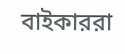বাইকাররা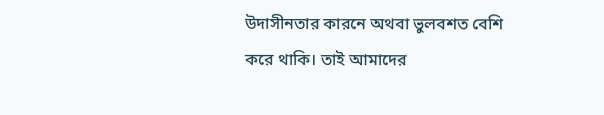উদাসীনতার কারনে অথবা ভুলবশত বেশি করে থাকি। তাই আমাদের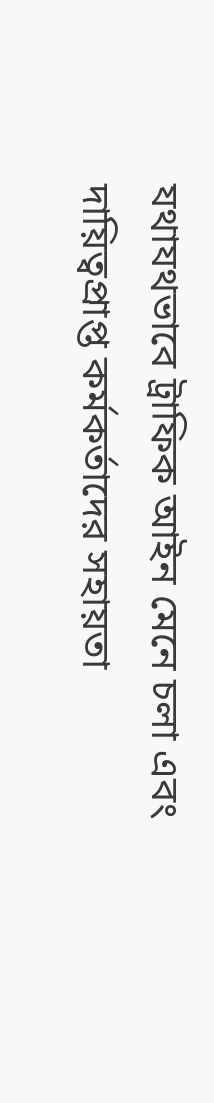যথাযথভাবে ট্রাফিক আইন মেনে চলা এবং দায়িত্বপ্রাপ্ত কর্মকর্তাদের সহায়তা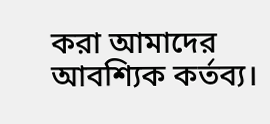করা আমাদের আবশ্যিক কর্তব্য।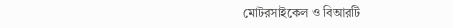মোটরসাইকেল ও বিআরটি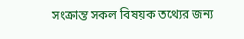সংক্রান্ত সকল বিষয়ক তথ্যের জন্য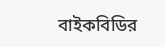বাইকবিডির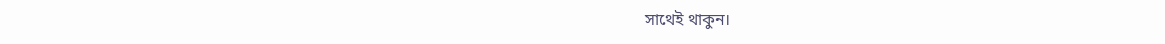সাথেই থাকুন।